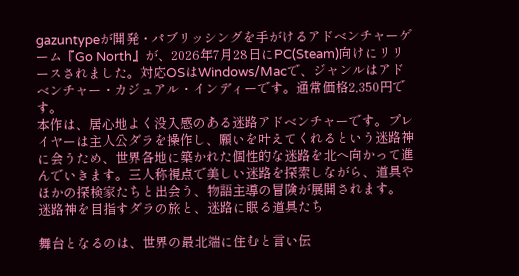gazuntypeが開発・パブリッシングを手がけるアドベンチャーゲーム『Go North』が、2026年7月28日にPC(Steam)向けにリリースされました。対応OSはWindows/Macで、ジャンルはアドベンチャー・カジュアル・インディーです。通常価格2,350円です。
本作は、居心地よく没入感のある迷路アドベンチャーです。プレイヤーは主人公ダラを操作し、願いを叶えてくれるという迷路神に会うため、世界各地に築かれた個性的な迷路を北へ向かって進んでいきます。三人称視点で美しい迷路を探索しながら、道具やほかの探検家たちと出会う、物語主導の冒険が展開されます。
迷路神を目指すダラの旅と、迷路に眠る道具たち

舞台となるのは、世界の最北端に住むと言い伝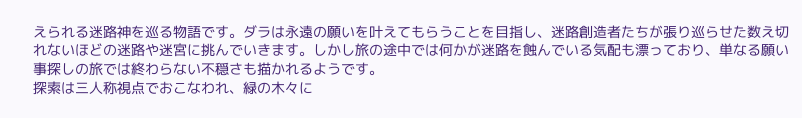えられる迷路神を巡る物語です。ダラは永遠の願いを叶えてもらうことを目指し、迷路創造者たちが張り巡らせた数え切れないほどの迷路や迷宮に挑んでいきます。しかし旅の途中では何かが迷路を蝕んでいる気配も漂っており、単なる願い事探しの旅では終わらない不穏さも描かれるようです。
探索は三人称視点でおこなわれ、緑の木々に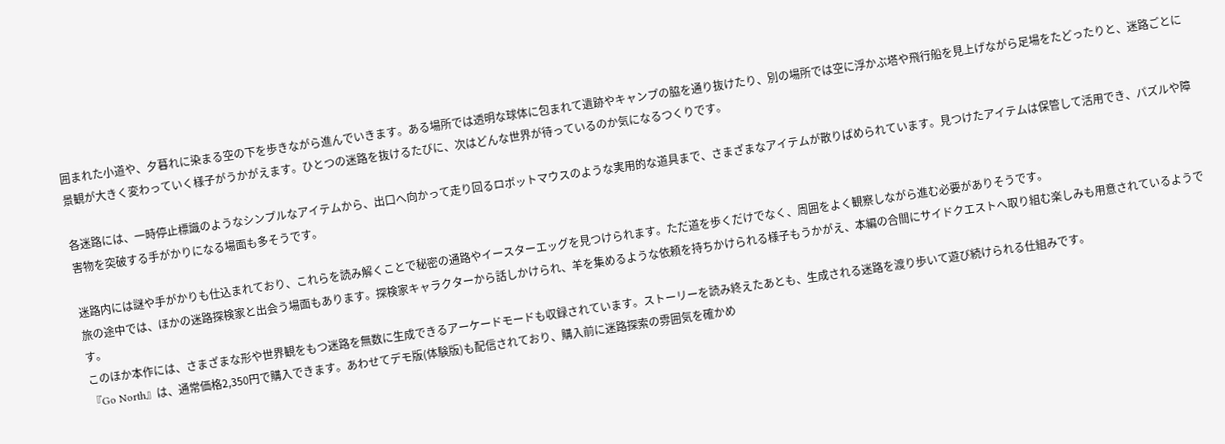囲まれた小道や、夕暮れに染まる空の下を歩きながら進んでいきます。ある場所では透明な球体に包まれて遺跡やキャンプの脇を通り抜けたり、別の場所では空に浮かぶ塔や飛行船を見上げながら足場をたどったりと、迷路ごとに景観が大きく変わっていく様子がうかがえます。ひとつの迷路を抜けるたびに、次はどんな世界が待っているのか気になるつくりです。

各迷路には、一時停止標識のようなシンプルなアイテムから、出口へ向かって走り回るロボットマウスのような実用的な道具まで、さまざまなアイテムが散りばめられています。見つけたアイテムは保管して活用でき、パズルや障害物を突破する手がかりになる場面も多そうです。

迷路内には謎や手がかりも仕込まれており、これらを読み解くことで秘密の通路やイースターエッグを見つけられます。ただ道を歩くだけでなく、周囲をよく観察しながら進む必要がありそうです。
旅の途中では、ほかの迷路探検家と出会う場面もあります。探検家キャラクターから話しかけられ、羊を集めるような依頼を持ちかけられる様子もうかがえ、本編の合間にサイドクエストへ取り組む楽しみも用意されているようです。
このほか本作には、さまざまな形や世界観をもつ迷路を無数に生成できるアーケードモードも収録されています。ストーリーを読み終えたあとも、生成される迷路を渡り歩いて遊び続けられる仕組みです。
『Go North』は、通常価格2,350円で購入できます。あわせてデモ版(体験版)も配信されており、購入前に迷路探索の雰囲気を確かめ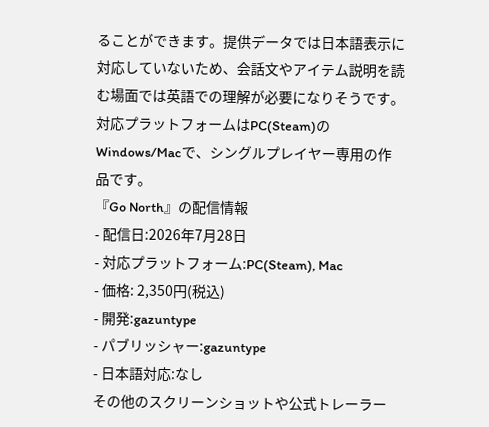ることができます。提供データでは日本語表示に対応していないため、会話文やアイテム説明を読む場面では英語での理解が必要になりそうです。対応プラットフォームはPC(Steam)のWindows/Macで、シングルプレイヤー専用の作品です。
『Go North』の配信情報
- 配信日:2026年7月28日
- 対応プラットフォーム:PC(Steam), Mac
- 価格: 2,350円(税込)
- 開発:gazuntype
- パブリッシャー:gazuntype
- 日本語対応:なし
その他のスクリーンショットや公式トレーラー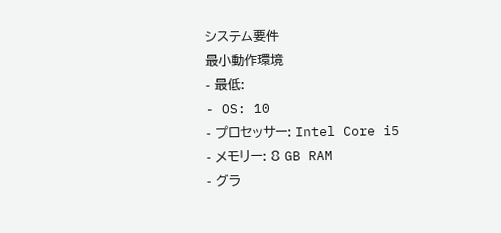システム要件
最小動作環境
- 最低:
- OS: 10
- プロセッサー: Intel Core i5
- メモリー: 8 GB RAM
- グラ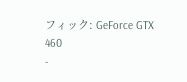フィック: GeForce GTX 460
-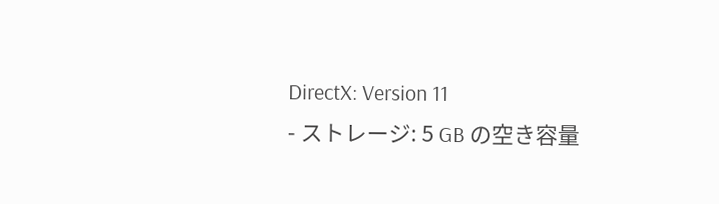DirectX: Version 11
- ストレージ: 5 GB の空き容量